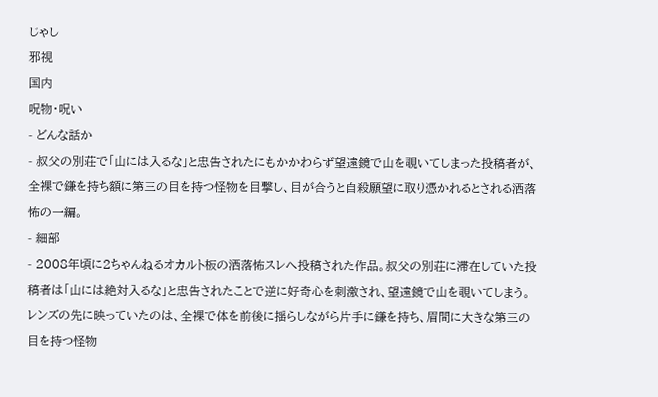じゃし
邪視
国内
呪物・呪い
- どんな話か
- 叔父の別荘で「山には入るな」と忠告されたにもかかわらず望遠鏡で山を覗いてしまった投稿者が、全裸で鎌を持ち額に第三の目を持つ怪物を目撃し、目が合うと自殺願望に取り憑かれるとされる洒落怖の一編。
- 細部
- 2008年頃に2ちゃんねるオカルト板の洒落怖スレへ投稿された作品。叔父の別荘に滞在していた投稿者は「山には絶対入るな」と忠告されたことで逆に好奇心を刺激され、望遠鏡で山を覗いてしまう。レンズの先に映っていたのは、全裸で体を前後に揺らしながら片手に鎌を持ち、眉間に大きな第三の目を持つ怪物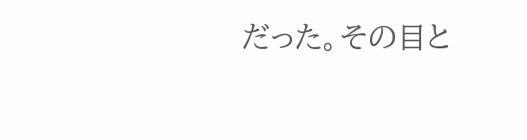だった。その目と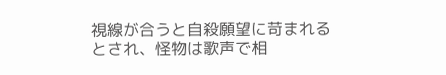視線が合うと自殺願望に苛まれるとされ、怪物は歌声で相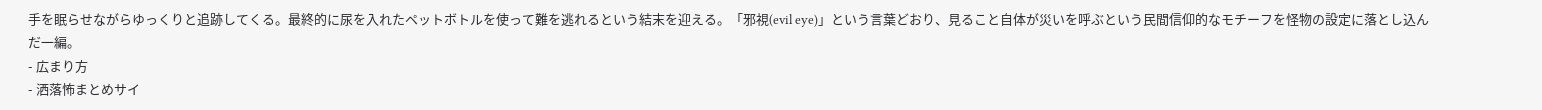手を眠らせながらゆっくりと追跡してくる。最終的に尿を入れたペットボトルを使って難を逃れるという結末を迎える。「邪視(evil eye)」という言葉どおり、見ること自体が災いを呼ぶという民間信仰的なモチーフを怪物の設定に落とし込んだ一編。
- 広まり方
- 洒落怖まとめサイ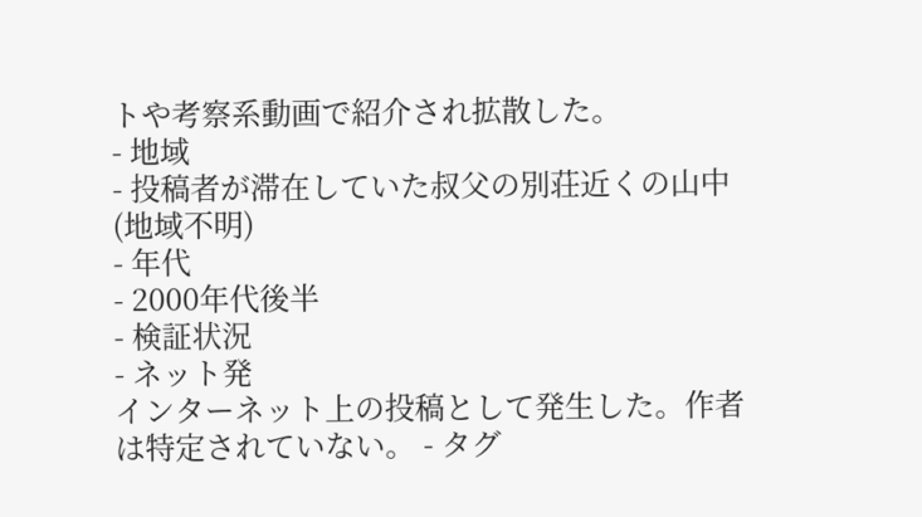トや考察系動画で紹介され拡散した。
- 地域
- 投稿者が滞在していた叔父の別荘近くの山中(地域不明)
- 年代
- 2000年代後半
- 検証状況
- ネット発
インターネット上の投稿として発生した。作者は特定されていない。 - タグ